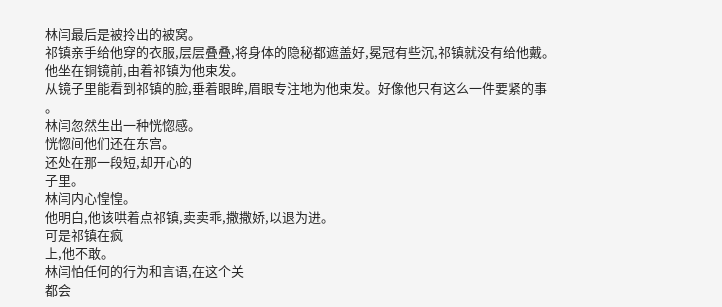林闫最后是被拎出的被窝。
祁镇亲手给他穿的衣服,层层叠叠,将身体的隐秘都遮盖好,冕冠有些沉,祁镇就没有给他戴。
他坐在铜镜前,由着祁镇为他束发。
从镜子里能看到祁镇的脸,垂着眼眸,眉眼专注地为他束发。好像他只有这么一件要紧的事
。
林闫忽然生出一种恍惚感。
恍惚间他们还在东宫。
还处在那一段短,却开心的
子里。
林闫内心惶惶。
他明白,他该哄着点祁镇,卖卖乖,撒撒娇,以退为进。
可是祁镇在疯
上,他不敢。
林闫怕任何的行为和言语,在这个关
都会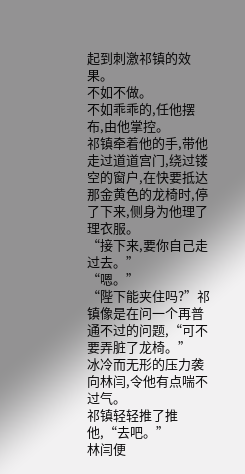起到刺激祁镇的效果。
不如不做。
不如乖乖的,任他摆布,由他掌控。
祁镇牵着他的手,带他走过道道宫门,绕过镂空的窗户,在快要抵达那金黄色的龙椅时,停了下来,侧身为他理了理衣服。
“接下来,要你自己走过去。”
“嗯。”
“陛下能夹住吗?”祁镇像是在问一个再普通不过的问题,“可不要弄脏了龙椅。”
冰冷而无形的压力袭向林闫,令他有点喘不过气。
祁镇轻轻推了推他,“去吧。”
林闫便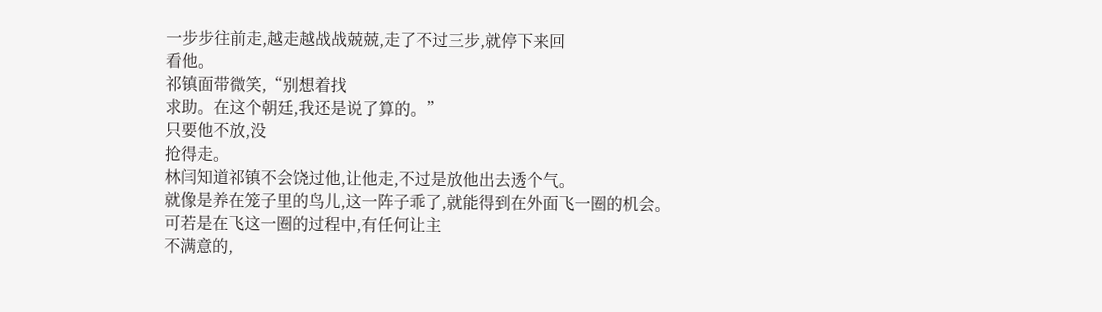一步步往前走,越走越战战兢兢,走了不过三步,就停下来回
看他。
祁镇面带微笑,“别想着找
求助。在这个朝廷,我还是说了算的。”
只要他不放,没
抢得走。
林闫知道祁镇不会饶过他,让他走,不过是放他出去透个气。
就像是养在笼子里的鸟儿,这一阵子乖了,就能得到在外面飞一圈的机会。
可若是在飞这一圈的过程中,有任何让主
不满意的,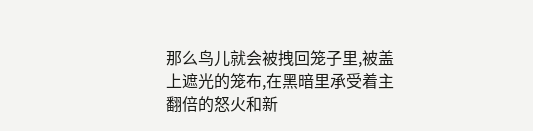那么鸟儿就会被拽回笼子里,被盖上遮光的笼布,在黑暗里承受着主
翻倍的怒火和新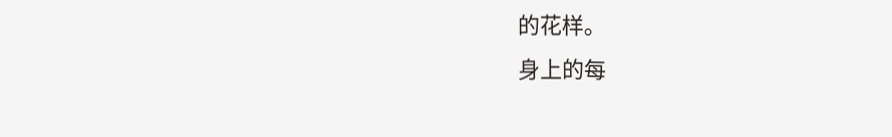的花样。
身上的每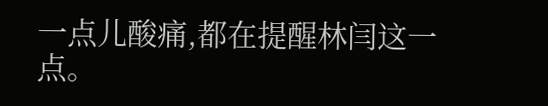一点儿酸痛,都在提醒林闫这一点。